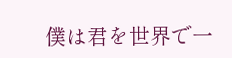僕は君を世界で一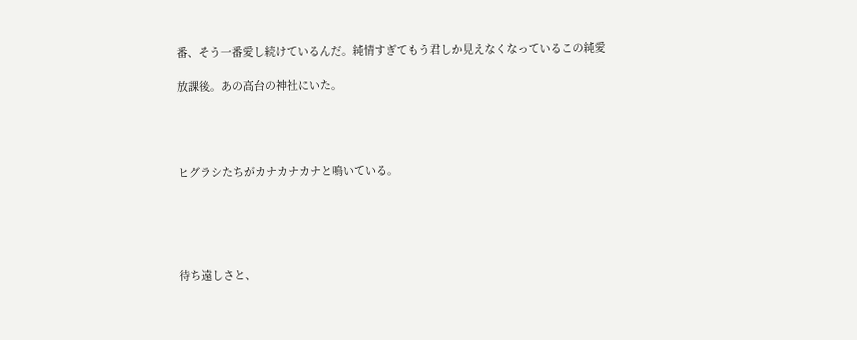番、そう一番愛し続けているんだ。純情すぎてもう君しか見えなくなっているこの純愛

放課後。あの高台の神社にいた。




ヒグラシたちがカナカナカナと鳴いている。





待ち遠しさと、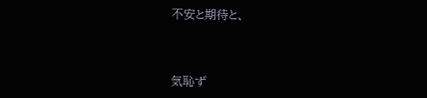不安と期待と、



気恥ず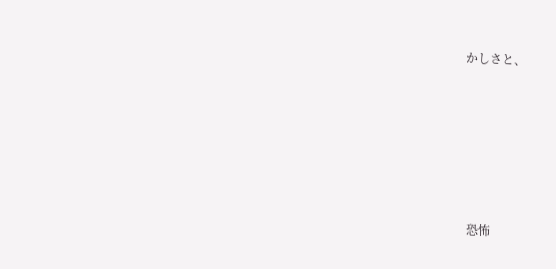かしさと、






恐怖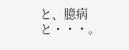と、臆病と・・・。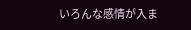いろんな感情が入ま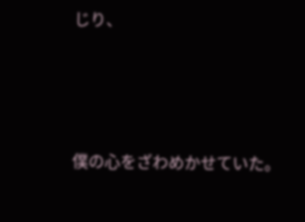じり、





僕の心をざわめかせていた。